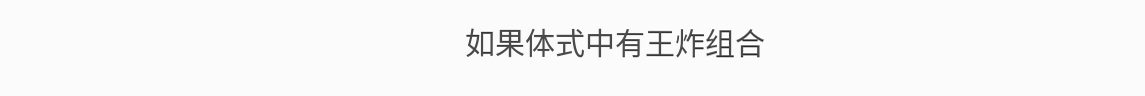如果体式中有王炸组合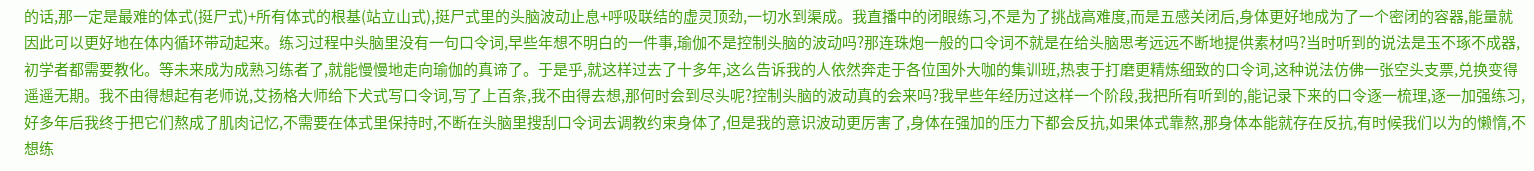的话,那一定是最难的体式(挺尸式)+所有体式的根基(站立山式),挺尸式里的头脑波动止息+呼吸联结的虚灵顶劲,一切水到渠成。我直播中的闭眼练习,不是为了挑战高难度,而是五感关闭后,身体更好地成为了一个密闭的容器,能量就因此可以更好地在体内循环带动起来。练习过程中头脑里没有一句口令词,早些年想不明白的一件事,瑜伽不是控制头脑的波动吗?那连珠炮一般的口令词不就是在给头脑思考远远不断地提供素材吗?当时听到的说法是玉不琢不成器,初学者都需要教化。等未来成为成熟习练者了,就能慢慢地走向瑜伽的真谛了。于是乎,就这样过去了十多年,这么告诉我的人依然奔走于各位国外大咖的集训班,热衷于打磨更精炼细致的口令词,这种说法仿佛一张空头支票,兑换变得遥遥无期。我不由得想起有老师说,艾扬格大师给下犬式写口令词,写了上百条,我不由得去想,那何时会到尽头呢?控制头脑的波动真的会来吗?我早些年经历过这样一个阶段,我把所有听到的,能记录下来的口令逐一梳理,逐一加强练习,好多年后我终于把它们熬成了肌肉记忆,不需要在体式里保持时,不断在头脑里搜刮口令词去调教约束身体了,但是我的意识波动更厉害了,身体在强加的压力下都会反抗,如果体式靠熬,那身体本能就存在反抗,有时候我们以为的懒惰,不想练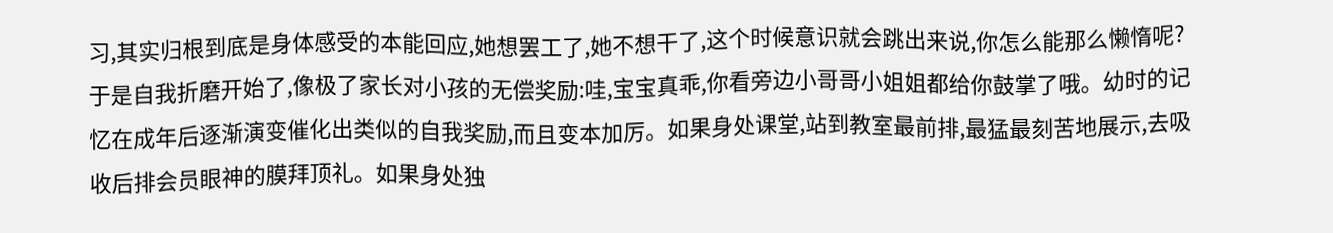习,其实归根到底是身体感受的本能回应,她想罢工了,她不想干了,这个时候意识就会跳出来说,你怎么能那么懒惰呢?于是自我折磨开始了,像极了家长对小孩的无偿奖励:哇,宝宝真乖,你看旁边小哥哥小姐姐都给你鼓掌了哦。幼时的记忆在成年后逐渐演变催化出类似的自我奖励,而且变本加厉。如果身处课堂,站到教室最前排,最猛最刻苦地展示,去吸收后排会员眼神的膜拜顶礼。如果身处独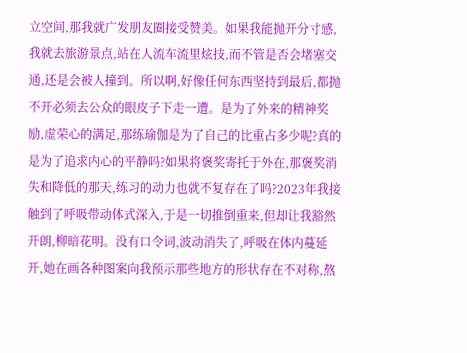立空间,那我就广发朋友圈接受赞美。如果我能抛开分寸感,我就去旅游景点,站在人流车流里炫技,而不管是否会堵塞交通,还是会被人撞到。所以啊,好像任何东西坚持到最后,都抛不开必须去公众的眼皮子下走一遭。是为了外来的精神奖励,虚荣心的满足,那练瑜伽是为了自己的比重占多少呢?真的是为了追求内心的平静吗?如果将褒奖寄托于外在,那褒奖消失和降低的那天,练习的动力也就不复存在了吗?2023年我接触到了呼吸带动体式深入,于是一切推倒重来,但却让我豁然开朗,柳暗花明。没有口令词,波动消失了,呼吸在体内蔓延开,她在画各种图案向我预示那些地方的形状存在不对称,熬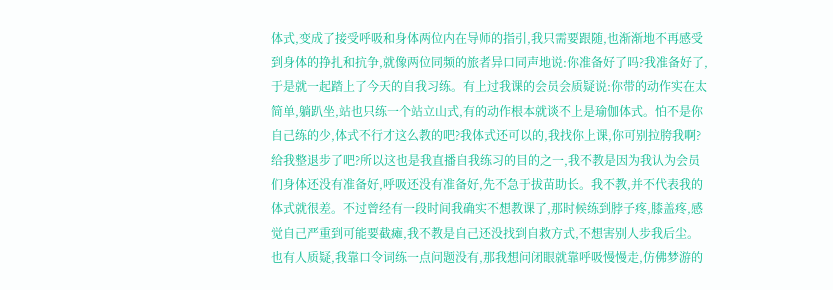体式,变成了接受呼吸和身体两位内在导师的指引,我只需要跟随,也渐渐地不再感受到身体的挣扎和抗争,就像两位同频的旅者异口同声地说:你准备好了吗?我准备好了,于是就一起踏上了今天的自我习练。有上过我课的会员会质疑说:你带的动作实在太简单,躺趴坐,站也只练一个站立山式,有的动作根本就谈不上是瑜伽体式。怕不是你自己练的少,体式不行才这么教的吧?我体式还可以的,我找你上课,你可别拉胯我啊?给我整退步了吧?所以这也是我直播自我练习的目的之一,我不教是因为我认为会员们身体还没有准备好,呼吸还没有准备好,先不急于拔苗助长。我不教,并不代表我的体式就很差。不过曾经有一段时间我确实不想教课了,那时候练到脖子疼,膝盖疼,感觉自己严重到可能要截瘫,我不教是自己还没找到自救方式,不想害别人步我后尘。也有人质疑,我靠口令词练一点问题没有,那我想问闭眼就靠呼吸慢慢走,仿佛梦游的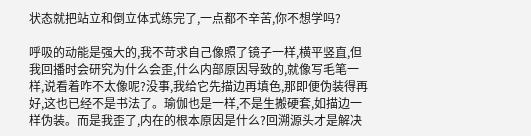状态就把站立和倒立体式练完了,一点都不辛苦,你不想学吗?

呼吸的动能是强大的,我不苛求自己像照了镜子一样,横平竖直,但我回播时会研究为什么会歪,什么内部原因导致的,就像写毛笔一样,说看着咋不太像呢?没事,我给它先描边再填色,那即便伪装得再好,这也已经不是书法了。瑜伽也是一样,不是生搬硬套,如描边一样伪装。而是我歪了,内在的根本原因是什么?回溯源头才是解决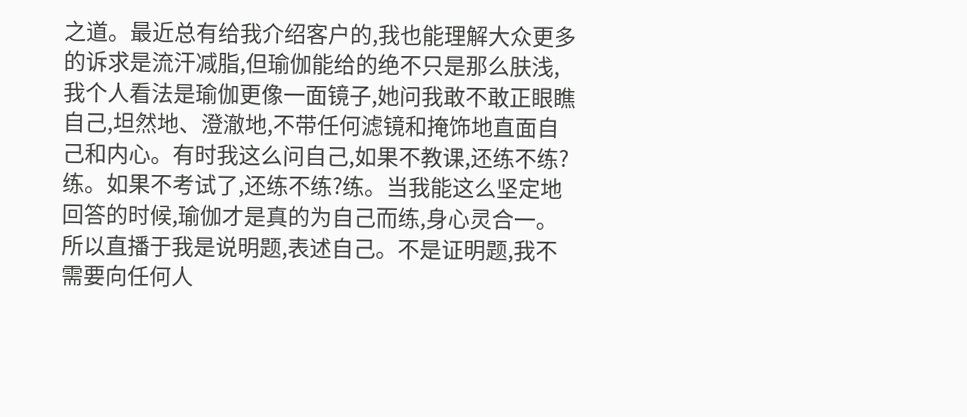之道。最近总有给我介绍客户的,我也能理解大众更多的诉求是流汗减脂,但瑜伽能给的绝不只是那么肤浅,我个人看法是瑜伽更像一面镜子,她问我敢不敢正眼瞧自己,坦然地、澄澈地,不带任何滤镜和掩饰地直面自己和内心。有时我这么问自己,如果不教课,还练不练?练。如果不考试了,还练不练?练。当我能这么坚定地回答的时候,瑜伽才是真的为自己而练,身心灵合一。所以直播于我是说明题,表述自己。不是证明题,我不需要向任何人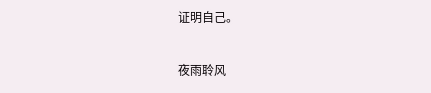证明自己。

夜雨聆风